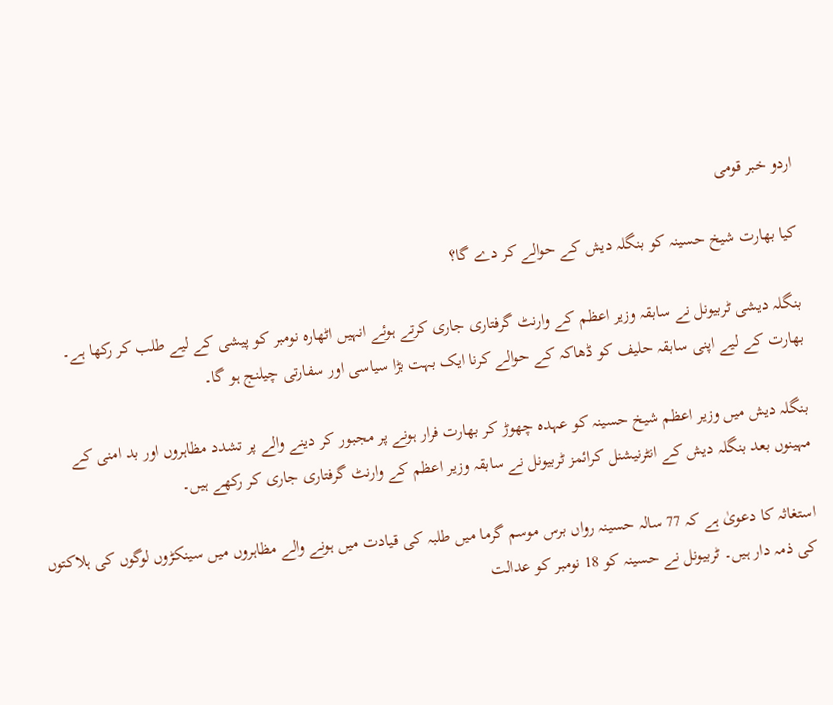اردو خبر قومی

کیا بھارت شیخ حسینہ کو بنگلہ دیش کے حوالے کر دے گا؟

بنگلہ دیشی ٹربیونل نے سابقہ وزیر اعظم کے وارنٹ گرفتاری جاری کرتے ہوئے انہیں اٹھارہ نومبر کو پیشی کے لیے طلب کر رکھا ہے۔ بھارت کے لیے اپنی سابقہ حلیف کو ڈھاکہ کے حوالے کرنا ایک بہت بڑا سیاسی اور سفارتی چیلنج ہو گا۔

بنگلہ دیش میں وزیر اعظم شیخ حسینہ کو عہدہ چھوڑ کر بھارت فرار ہونے پر مجبور کر دینے والے پر تشدد مظاہروں اور بد امنی کے مہینوں بعد بنگلہ دیش کے انٹرنیشنل کرائمز ٹربیونل نے سابقہ وزیر اعظم کے وارنٹ گرفتاری جاری کر رکھے ہیں۔

استغاثہ کا دعویٰ ہے کہ 77 سالہ حسینہ رواں برس موسم گرما میں طلبہ کی قیادت میں ہونے والے مظاہروں میں سینکڑوں لوگوں کی ہلاکتوں کی ذمہ دار ہیں۔ ٹربیونل نے حسینہ کو 18 نومبر کو عدالت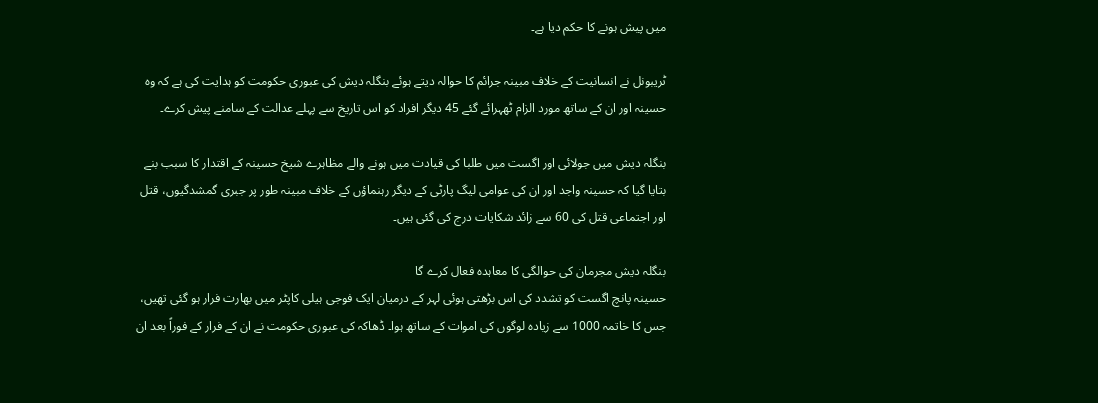میں پیش ہونے کا حکم دیا ہے۔

ٹریبونل نے انسانیت کے خلاف مبینہ جرائم کا حوالہ دیتے ہوئے بنگلہ دیش کی عبوری حکومت کو ہدایت کی ہے کہ وہ حسینہ اور ان کے ساتھ مورد الزام ٹھہرائے گئے 45 دیگر افراد کو اس تاریخ سے پہلے عدالت کے سامنے پیش کرے۔

بنگلہ دیش میں جولائی اور اگست میں طلبا کی قیادت میں ہونے والے مظاہرے شیخ حسینہ کے اقتدار کا سبب بنے
بتایا گیا کہ حسینہ واجد اور ان کی عوامی لیگ پارٹی کے دیگر رہنماؤں کے خلاف مبینہ طور پر جبری گمشدگیوں، قتل اور اجتماعی قتل کی 60 سے زائد شکایات درج کی گئی ہیں۔

بنگلہ دیش مجرمان کی حوالگی کا معاہدہ فعال کرے گا
حسینہ پانچ اگست کو تشدد کی اس بڑھتی ہوئی لہر کے درمیان ایک فوجی ہیلی کاپٹر میں بھارت فرار ہو گئی تھیں، جس کا خاتمہ 1000 سے زیادہ لوگوں کی اموات کے ساتھ ہوا۔ ڈھاکہ کی عبوری حکومت نے ان کے فرار کے فوراً بعد ان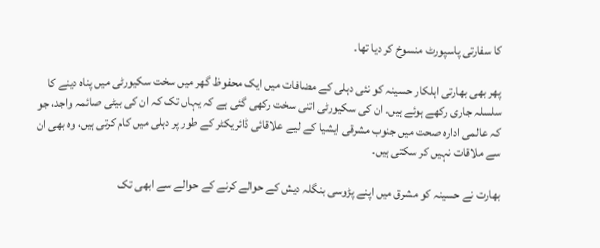کا سفارتی پاسپورٹ منسوخ کر دیا تھا۔

پھر بھی بھارتی اہلکار حسینہ کو نئی دہلی کے مضافات میں ایک محفوظ گھر میں سخت سکیورٹی میں پناہ دینے کا سلسلہ جاری رکھے ہوئے ہیں۔ ان کی سکیورٹی اتنی سخت رکھی گئی ہے کہ یہاں تک کہ ان کی بیٹی صائمہ واجد، جو کہ عالمی ادارہ صحت میں جنوب مشرقی ایشیا کے لیے علاقائی ڈائریکٹر کے طور پر دہلی میں کام کرتی ہیں، وہ بھی ان سے ملاقات نہیں کر سکتی ہیں۔

بھارت نے حسینہ کو مشرق میں اپنے پڑوسی بنگلہ دیش کے حوالے کرنے کے حوالے سے ابھی تک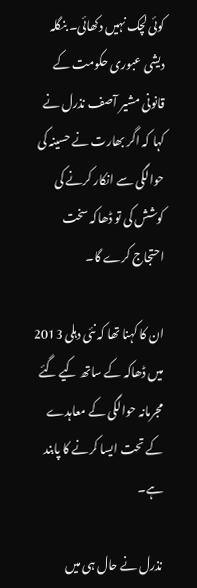کوئی لچک نہیں دکھائی۔ بنگلہ دیشی عبوری حکومت کے قانونی مشیر آصف نذرل نے کہا کہ اگر بھارت نے حسینہ کی حوالگی سے انکار کرنے کی کوشش کی تو ڈھاکہ سخت احتجاج کرے گا۔

ان کا کہنا تھا کہ نئی دہلی 2013 میں ڈھاکہ کے ساتھ کیے گئے مجرمانہ حوالگی کے معاہدے کے تحت ایسا کرنے کا پابند ہے۔

نذرل نے حال ہی میں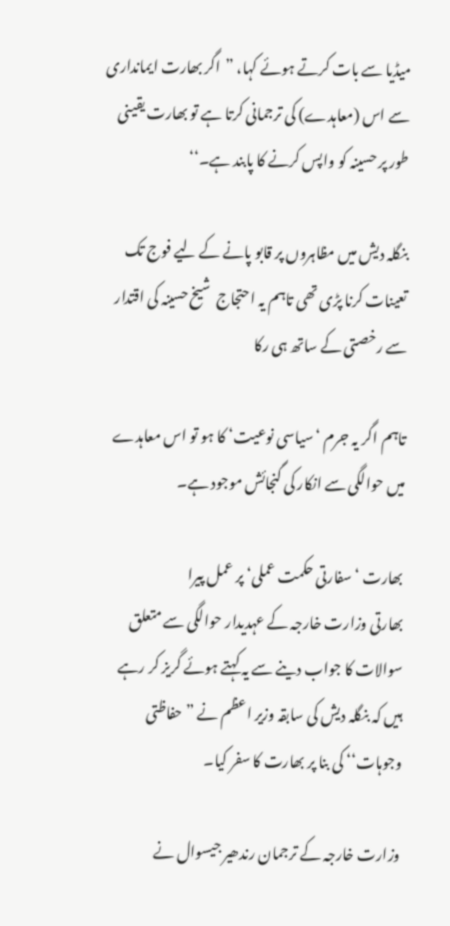میڈیا سے بات کرتے ہوئے کہا، ”اگر بھارت ایمانداری سے اس (معاہدے) کی ترجمانی کرتا ہے تو بھارت یقینی طور پر حسینہ کو واپس کرنے کا پابند ہے۔‘‘

بنگلہ دیش میں مظاہروں پر قابو پانے کے لیے فوج تک تعینات کرنا پڑی تھی تاہم یہ احتجاج  شیخ حسینہ کی اقتدار سے رخصتی کے ساتھ ہی رکا

تاہم اگر یہ جرم ‘سیاسی نوعیت‘ کا ہو تو اس معاہدے میں حوالگی سے انکار کی گنجائش موجود ہے۔

بھارت ‘سفارتی حکمت عملی‘ پر عمل پیرا
بھارتی وزارت خارجہ کے عہدیدار حوالگی سے متعلق سوالات کا جواب دینے سے یہ کہتے ہوئے گریز کر رہے ہیں کہ بنگلہ دیش کی سابقہ وزیر اعظم نے ”حفاظتی وجوہات‘‘ کی بنا پر بھارت کا سفر کیا۔

وزارت خارجہ کے ترجمان رندھیر جیسوال نے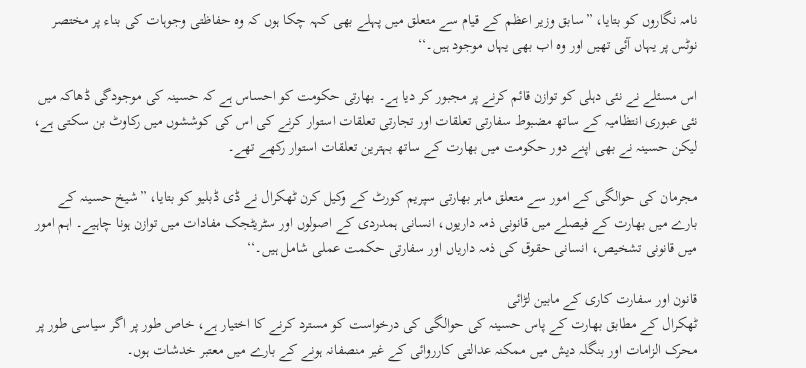نامہ نگاروں کو بتایا، ”سابق وزیر اعظم کے قیام سے متعلق میں پہلے بھی کہہ چکا ہوں کہ وہ حفاظتی وجوہات کی بناء پر مختصر نوٹس پر یہاں آئی تھیں اور وہ اب بھی یہاں موجود ہیں۔‘‘

اس مسئلے نے نئی دہلی کو توازن قائم کرنے پر مجبور کر دیا ہے۔ بھارتی حکومت کو احساس ہے کہ حسینہ کی موجودگی ڈھاکہ میں نئی عبوری انتظامیہ کے ساتھ مضبوط سفارتی تعلقات اور تجارتی تعلقات استوار کرنے کی اس کی کوششوں میں رکاوٹ بن سکتی ہے، لیکن حسینہ نے بھی اپنے دور حکومت میں بھارت کے ساتھ بہترین تعلقات استوار رکھے تھے۔

مجرمان کی حوالگی کے امور سے متعلق ماہر بھارتی سپریم کورٹ کے وکیل کرن ٹھکرال نے ڈی ڈبلیو کو بتایا، ”شیخ حسینہ کے بارے میں بھارت کے فیصلے میں قانونی ذمہ داریوں، انسانی ہمدردی کے اصولوں اور سٹریٹجک مفادات میں توازن ہونا چاہیے۔ اہم امور میں قانونی تشخیص، انسانی حقوق کی ذمہ داریاں اور سفارتی حکمت عملی شامل ہیں۔‘‘

قانون اور سفارت کاری کے مابین لڑائی
ٹھکرال کے مطابق بھارت کے پاس حسینہ کی حوالگی کی درخواست کو مسترد کرنے کا اختیار ہے، خاص طور پر اگر سیاسی طور پر محرک الزامات اور بنگلہ دیش میں ممکنہ عدالتی کارروائی کے غیر منصفانہ ہونے کے بارے میں معتبر خدشات ہوں۔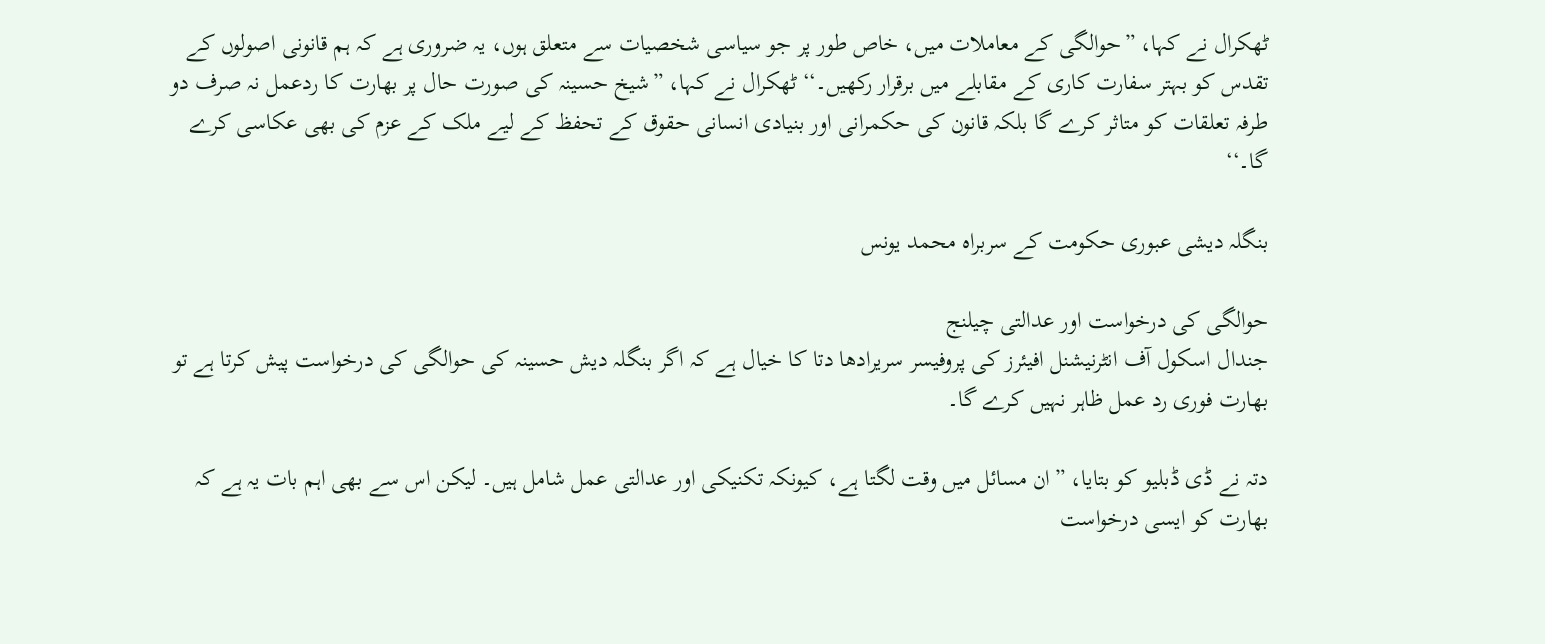ٹھکرال نے کہا، ”حوالگی کے معاملات میں، خاص طور پر جو سیاسی شخصیات سے متعلق ہوں، یہ ضروری ہے کہ ہم قانونی اصولوں کے تقدس کو بہتر سفارت کاری کے مقابلے میں برقرار رکھیں۔‘‘ ٹھکرال نے کہا، ”شیخ حسینہ کی صورت حال پر بھارت کا ردعمل نہ صرف دو طرفہ تعلقات کو متاثر کرے گا بلکہ قانون کی حکمرانی اور بنیادی انسانی حقوق کے تحفظ کے لیے ملک کے عزم کی بھی عکاسی کرے گا۔‘‘

بنگلہ دیشی عبوری حکومت کے سربراہ محمد یونس

حوالگی کی درخواست اور عدالتی چیلنج
جندال اسکول آف انٹرنیشنل افیئرز کی پروفیسر سریرادھا دتا کا خیال ہے کہ اگر بنگلہ دیش حسینہ کی حوالگی کی درخواست پیش کرتا ہے تو بھارت فوری رد عمل ظاہر نہیں کرے گا۔

دتہ نے ڈی ڈبلیو کو بتایا، ”ان مسائل میں وقت لگتا ہے، کیونکہ تکنیکی اور عدالتی عمل شامل ہیں۔ لیکن اس سے بھی اہم بات یہ ہے کہ بھارت کو ایسی درخواست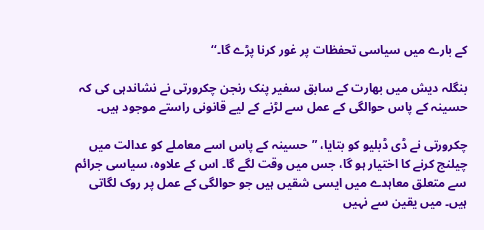کے بارے میں سیاسی تحفظات پر غور کرنا پڑے گا۔‘‘

بنگلہ دیش میں بھارت کے سابق سفیر پنک رنجن چکرورتی نے نشاندہی کی کہ حسینہ کے پاس حوالگی کے عمل سے لڑنے کے لیے قانونی راستے موجود ہیں۔

چکرورتی نے ڈی ڈبلیو کو بتایا، ”حسینہ کے پاس اسے معاملے کو عدالت میں چیلنج کرنے کا اختیار ہو گا، جس میں وقت لگے گا۔ اس کے علاوہ، سیاسی جرائم سے متعلق معاہدے میں ایسی شقیں ہیں جو حوالگی کے عمل پر روک لگاتی ہیں۔ میں یقین سے نہیں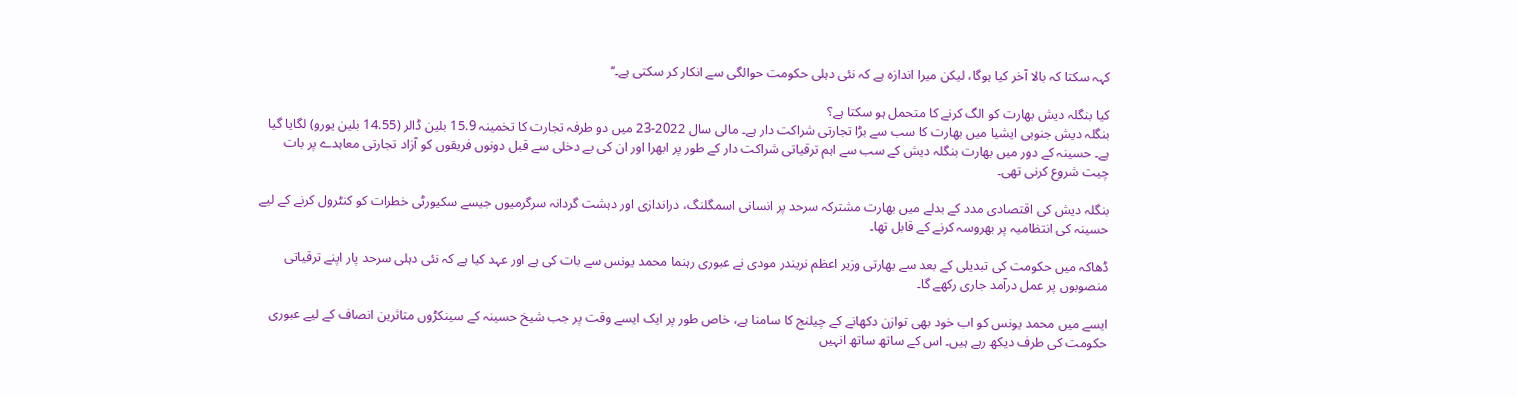کہہ سکتا کہ بالا آخر کیا ہوگا، لیکن میرا اندازہ ہے کہ نئی دہلی حکومت حوالگی سے انکار کر سکتی ہے۔‘‘

کیا بنگلہ دیش بھارت کو الگ کرنے کا متحمل ہو سکتا ہے؟
بنگلہ دیش جنوبی ایشیا میں بھارت کا سب سے بڑا تجارتی شراکت دار ہے۔ مالی سال 2022-23 میں دو طرفہ تجارت کا تخمینہ 15.9 بلین ڈالر (14.55 بلین یورو) لگایا گیا ہے۔ حسینہ کے دور میں بھارت بنگلہ دیش کے سب سے اہم ترقیاتی شراکت دار کے طور پر ابھرا اور ان کی بے دخلی سے قبل دونوں فریقوں کو آزاد تجارتی معاہدے پر بات چیت شروع کرنی تھی۔

بنگلہ دیش کی اقتصادی مدد کے بدلے میں بھارت مشترکہ سرحد پر انسانی اسمگلنگ، دراندازی اور دہشت گردانہ سرگرمیوں جیسے سکیورٹی خطرات کو کنٹرول کرنے کے لیے حسینہ کی انتظامیہ پر بھروسہ کرنے کے قابل تھا۔

ڈھاکہ میں حکومت کی تبدیلی کے بعد سے بھارتی وزیر اعظم نریندر مودی نے عبوری رہنما محمد یونس سے بات کی ہے اور عہد کیا ہے کہ نئی دہلی سرحد پار اپنے ترقیاتی منصوبوں پر عمل درآمد جاری رکھے گا۔

ایسے میں محمد یونس کو اب خود بھی توازن دکھانے کے چیلنج کا سامنا ہے، خاص طور پر ایک ایسے وقت پر جب شیخ حسینہ کے سینکڑوں متاثرین انصاف کے لیے عبوری حکومت کی طرف دیکھ رہے ہیں۔ اس کے ساتھ ساتھ انہیں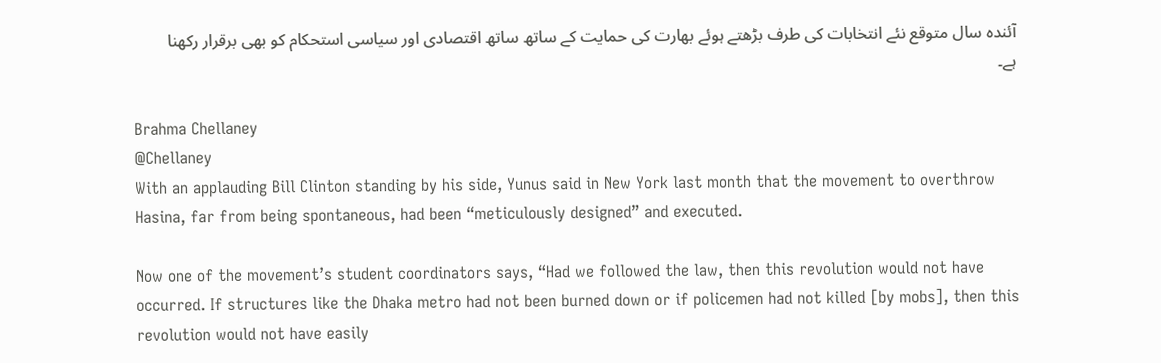آئندہ سال متوقع نئے انتخابات کی طرف بڑھتے ہوئے بھارت کی حمایت کے ساتھ ساتھ اقتصادی اور سیاسی استحکام کو بھی برقرار رکھنا ہے۔

Brahma Chellaney
@Chellaney
With an applauding Bill Clinton standing by his side, Yunus said in New York last month that the movement to overthrow Hasina, far from being spontaneous, had been “meticulously designed” and executed.

Now one of the movement’s student coordinators says, “Had we followed the law, then this revolution would not have occurred. If structures like the Dhaka metro had not been burned down or if policemen had not killed [by mobs], then this revolution would not have easily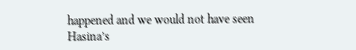happened and we would not have seen Hasina’s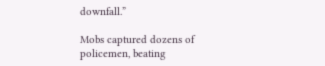downfall.”

Mobs captured dozens of policemen, beating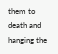them to death and hanging the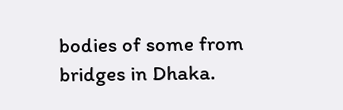bodies of some from bridges in Dhaka.